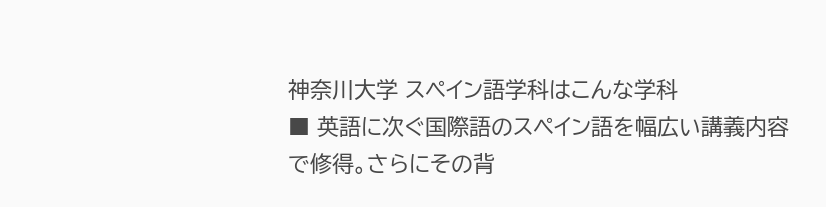神奈川大学 スペイン語学科はこんな学科
■ 英語に次ぐ国際語のスペイン語を幅広い講義内容で修得。さらにその背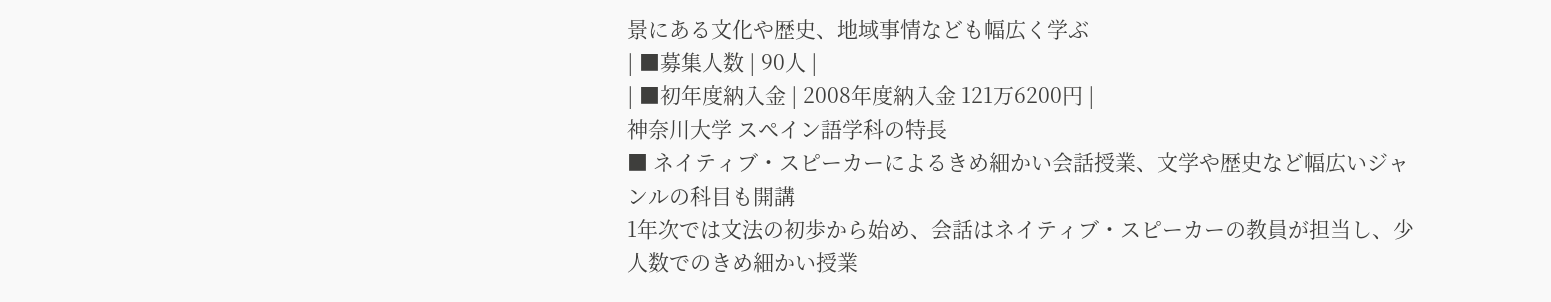景にある文化や歴史、地域事情なども幅広く学ぶ
| ■募集人数 | 90人 |
| ■初年度納入金 | 2008年度納入金 121万6200円 |
神奈川大学 スペイン語学科の特長
■ ネイティブ・スピーカーによるきめ細かい会話授業、文学や歴史など幅広いジャンルの科目も開講
1年次では文法の初歩から始め、会話はネイティブ・スピーカーの教員が担当し、少人数でのきめ細かい授業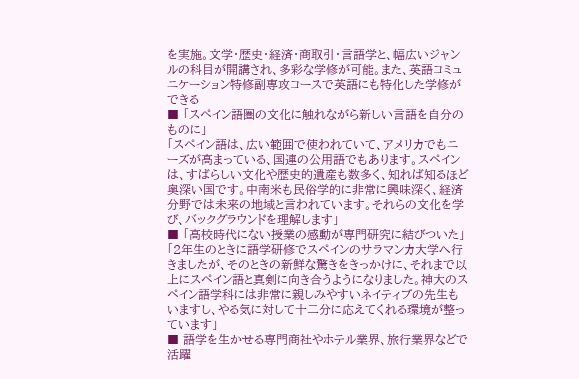を実施。文学・歴史・経済・商取引・言語学と、幅広いジャンルの科目が開講され、多彩な学修が可能。また、英語コミュニケーション特修副専攻コースで英語にも特化した学修ができる
■ 「スペイン語圏の文化に触れながら新しい言語を自分のものに」
「スペイン語は、広い範囲で使われていて、アメリカでもニーズが高まっている、国連の公用語でもあります。スペインは、すばらしい文化や歴史的遺産も数多く、知れば知るほど奥深い国です。中南米も民俗学的に非常に興味深く、経済分野では未来の地域と言われています。それらの文化を学び、バックグラウンドを理解します」
■ 「高校時代にない授業の感動が専門研究に結びついた」
「2年生のときに語学研修でスペインのサラマンカ大学へ行きましたが、そのときの新鮮な驚きをきっかけに、それまで以上にスペイン語と真剣に向き合うようになりました。神大のスペイン語学科には非常に親しみやすいネイティブの先生もいますし、やる気に対して十二分に応えてくれる環境が整っています」
■ 語学を生かせる専門商社やホテル業界、旅行業界などで活躍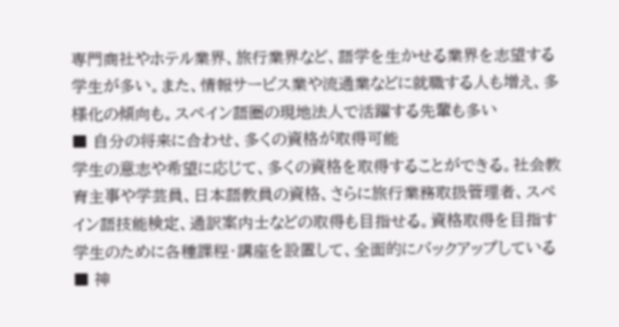専門商社やホテル業界、旅行業界など、語学を生かせる業界を志望する学生が多い。また、情報サービス業や流通業などに就職する人も増え、多様化の傾向も。スペイン語圏の現地法人で活躍する先輩も多い
■ 自分の将来に合わせ、多くの資格が取得可能
学生の意志や希望に応じて、多くの資格を取得することができる。社会教育主事や学芸員、日本語教員の資格、さらに旅行業務取扱管理者、スペイン語技能検定、通訳案内士などの取得も目指せる。資格取得を目指す学生のために各種課程・講座を設置して、全面的にバックアップしている
■ 神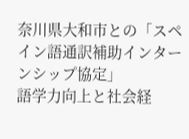奈川県大和市との「スペイン語通訳補助インターンシップ協定」
語学力向上と社会経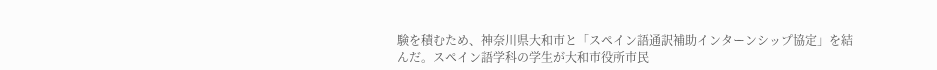験を積むため、神奈川県大和市と「スペイン語通訳補助インターンシップ協定」を結んだ。スペイン語学科の学生が大和市役所市民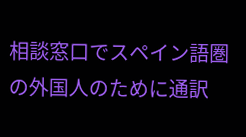相談窓口でスペイン語圏の外国人のために通訳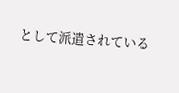として派遣されている